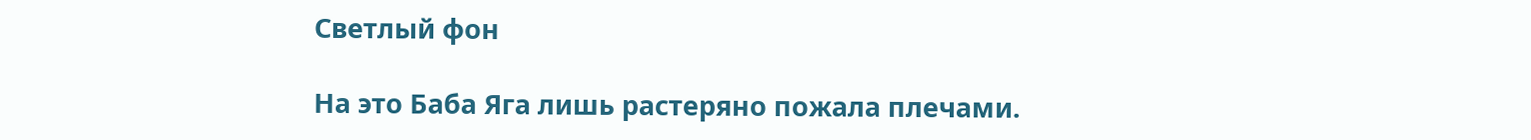Светлый фон

На это Баба Яга лишь растеряно пожала плечами.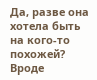Да, разве она хотела быть на кого-то похожей? Вроде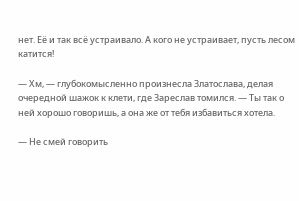нет. Её и так всё устраивало. А кого не устраивает, пусть лесом катится!

— Хм, — глубокомысленно произнесла Златослава, делая очередной шажок к клети, где Зареслав томился. — Ты так о ней хорошо говоришь, а она же от тебя избавиться хотела.

— Не смей говорить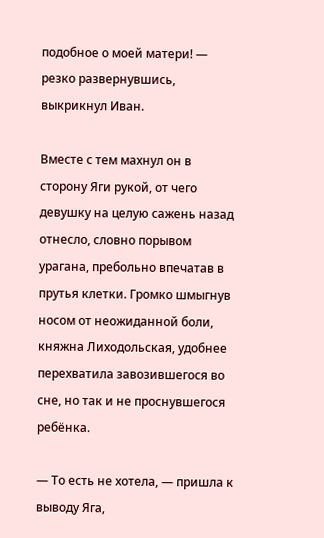подобное о моей матери! — резко развернувшись, выкрикнул Иван.

Вместе с тем махнул он в сторону Яги рукой, от чего девушку на целую сажень назад отнесло, словно порывом урагана, пребольно впечатав в прутья клетки. Громко шмыгнув носом от неожиданной боли, княжна Лиходольская, удобнее перехватила завозившегося во сне, но так и не проснувшегося ребёнка.

— То есть не хотела, — пришла к выводу Яга,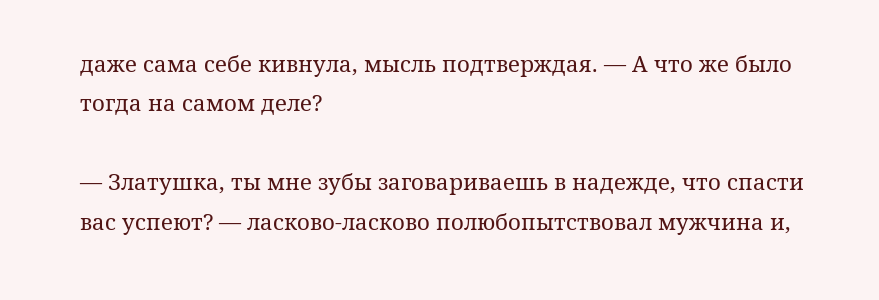даже сама себе кивнула, мысль подтверждая. — А что же было тогда на самом деле?

— Златушка, ты мне зубы заговариваешь в надежде, что спасти вас успеют? — ласково-ласково полюбопытствовал мужчина и,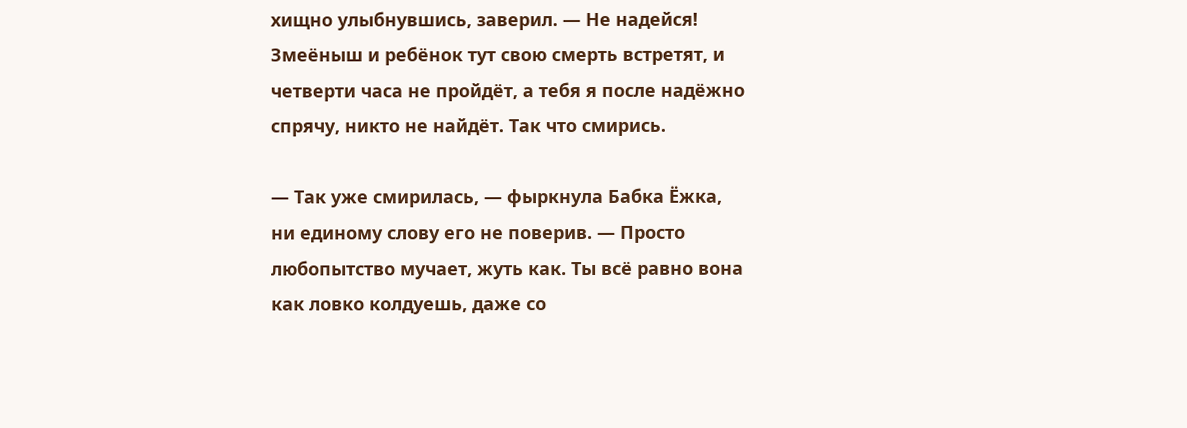хищно улыбнувшись, заверил. — Не надейся! Змеёныш и ребёнок тут свою смерть встретят, и четверти часа не пройдёт, а тебя я после надёжно спрячу, никто не найдёт. Так что смирись.

— Так уже смирилась, — фыркнула Бабка Ёжка, ни единому слову его не поверив. — Просто любопытство мучает, жуть как. Ты всё равно вона как ловко колдуешь, даже со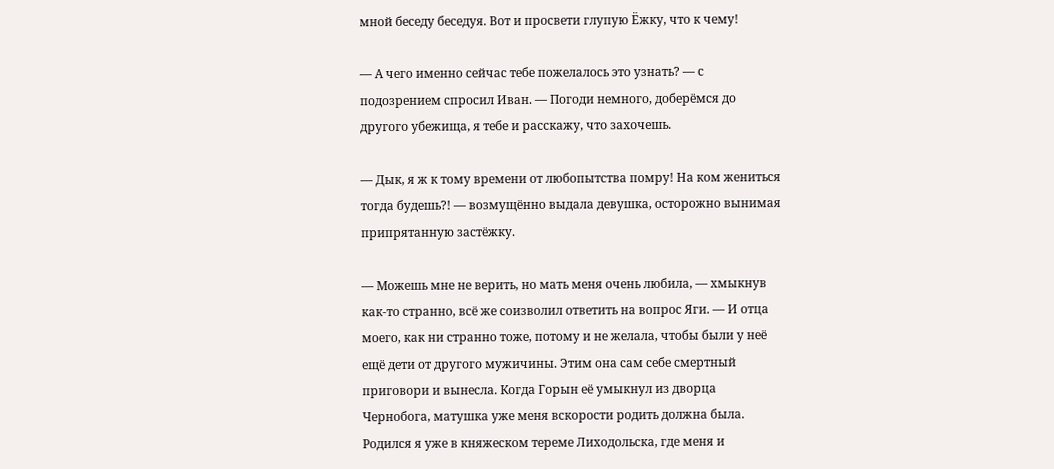мной беседу беседуя. Вот и просвети глупую Ёжку, что к чему!

— А чего именно сейчас тебе пожелалось это узнать? — с подозрением спросил Иван. — Погоди немного, доберёмся до другого убежища, я тебе и расскажу, что захочешь.

— Дык, я ж к тому времени от любопытства помру! На ком жениться тогда будешь?! — возмущённо выдала девушка, осторожно вынимая припрятанную застёжку.

— Можешь мне не верить, но мать меня очень любила, — хмыкнув как-то странно, всё же соизволил ответить на вопрос Яги. — И отца моего, как ни странно тоже, потому и не желала, чтобы были у неё ещё дети от другого мужичины. Этим она сам себе смертный приговори и вынесла. Когда Горын её умыкнул из дворца Чернобога, матушка уже меня вскорости родить должна была. Родился я уже в княжеском тереме Лиходольска, где меня и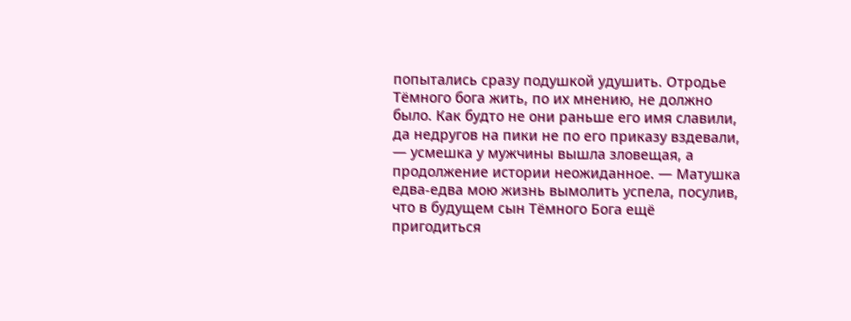попытались сразу подушкой удушить. Отродье Тёмного бога жить, по их мнению, не должно было. Как будто не они раньше его имя славили, да недругов на пики не по его приказу вздевали, — усмешка у мужчины вышла зловещая, а продолжение истории неожиданное. — Матушка едва-едва мою жизнь вымолить успела, посулив, что в будущем сын Тёмного Бога ещё пригодиться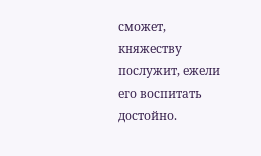сможет, княжеству послужит, ежели его воспитать достойно.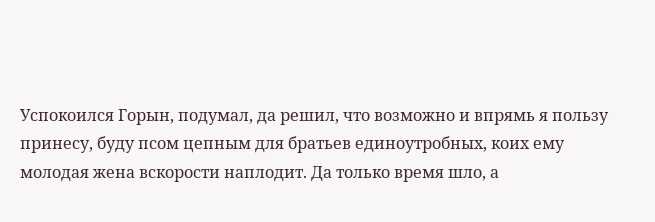Успокоился Горын, подумал, да решил, что возможно и впрямь я пользу принесу, буду псом цепным для братьев единоутробных, коих ему молодая жена вскорости наплодит. Да только время шло, а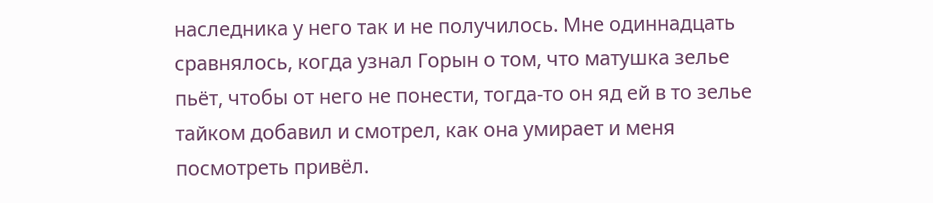наследника у него так и не получилось. Мне одиннадцать сравнялось, когда узнал Горын о том, что матушка зелье пьёт, чтобы от него не понести, тогда-то он яд ей в то зелье тайком добавил и смотрел, как она умирает и меня посмотреть привёл.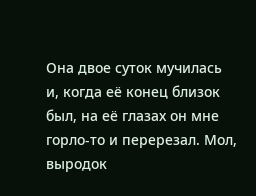Она двое суток мучилась и, когда её конец близок был, на её глазах он мне горло-то и перерезал. Мол, выродок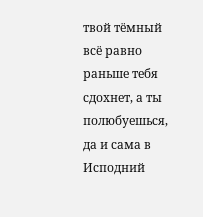твой тёмный всё равно раньше тебя сдохнет, а ты полюбуешься, да и сама в Исподний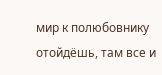мир к полюбовнику отойдёшь, там все и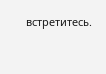встретитесь.